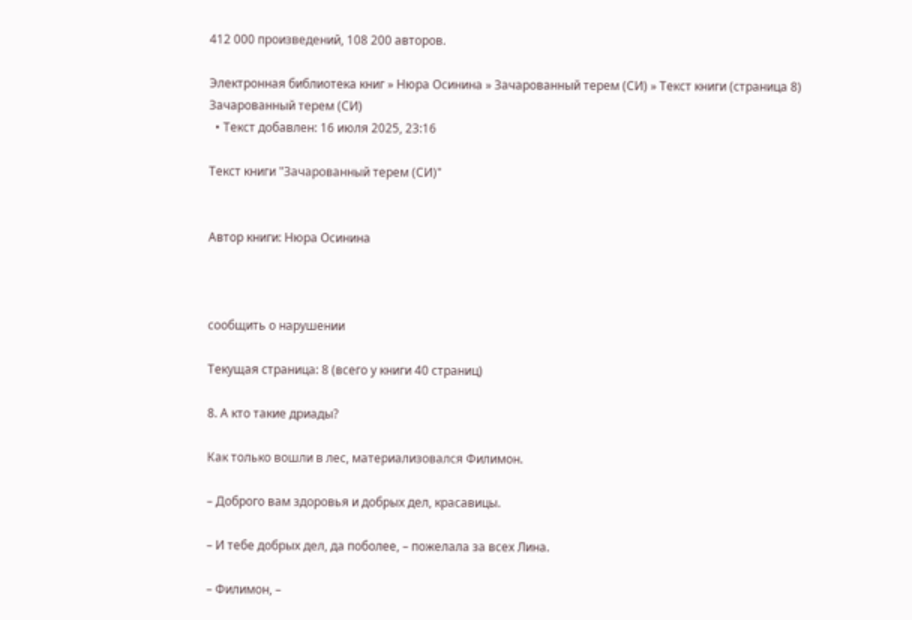412 000 произведений, 108 200 авторов.

Электронная библиотека книг » Нюра Осинина » Зачарованный терем (СИ) » Текст книги (страница 8)
Зачарованный терем (СИ)
  • Текст добавлен: 16 июля 2025, 23:16

Текст книги "Зачарованный терем (СИ)"


Автор книги: Нюра Осинина



сообщить о нарушении

Текущая страница: 8 (всего у книги 40 страниц)

8. А кто такие дриады?

Как только вошли в лес, материализовался Филимон.

– Доброго вам здоровья и добрых дел, красавицы.

– И тебе добрых дел, да поболее, – пожелала за всех Лина.

– Филимон, –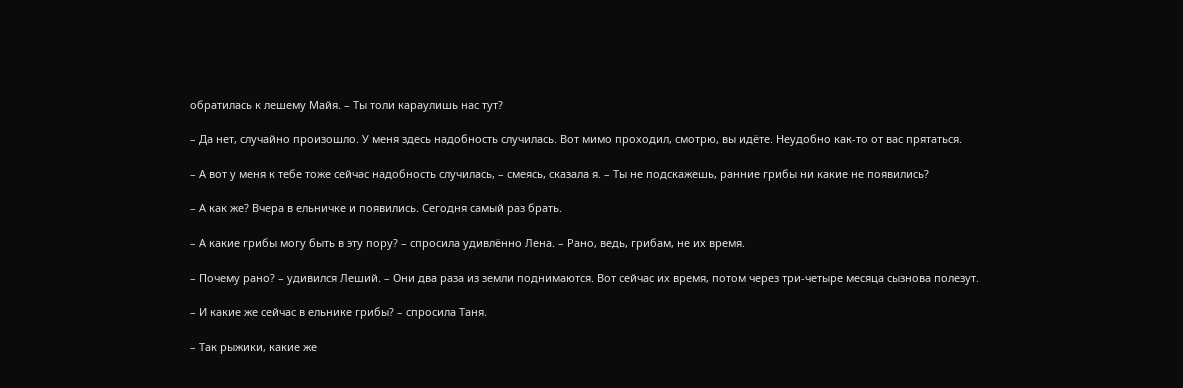обратилась к лешему Майя. – Ты толи караулишь нас тут?

– Да нет, случайно произошло. У меня здесь надобность случилась. Вот мимо проходил, смотрю, вы идёте. Неудобно как-то от вас прятаться.

– А вот у меня к тебе тоже сейчас надобность случилась, – смеясь, сказала я. – Ты не подскажешь, ранние грибы ни какие не появились?

– А как же? Вчера в ельничке и появились. Сегодня самый раз брать.

– А какие грибы могу быть в эту пору? – спросила удивлённо Лена. – Рано, ведь, грибам, не их время.

– Почему рано? – удивился Леший. – Они два раза из земли поднимаются. Вот сейчас их время, потом через три-четыре месяца сызнова полезут.

– И какие же сейчас в ельнике грибы? – спросила Таня.

– Так рыжики, какие же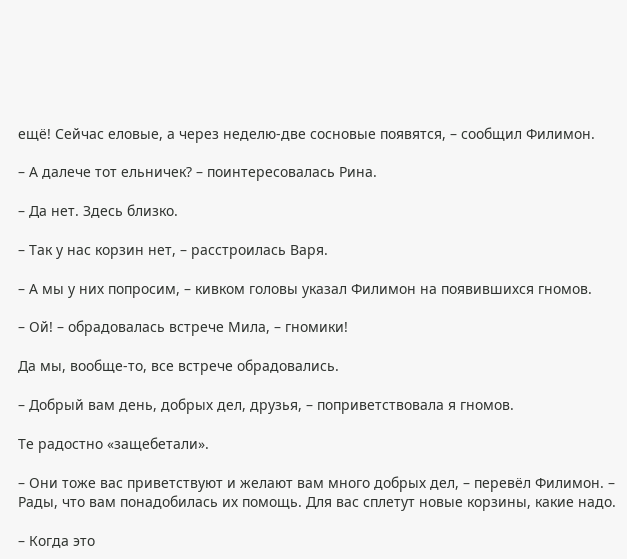ещё! Сейчас еловые, а через неделю-две сосновые появятся, – сообщил Филимон.

– А далече тот ельничек? – поинтересовалась Рина.

– Да нет. Здесь близко.

– Так у нас корзин нет, – расстроилась Варя.

– А мы у них попросим, – кивком головы указал Филимон на появившихся гномов.

– Ой! – обрадовалась встрече Мила, – гномики!

Да мы, вообще-то, все встрече обрадовались.

– Добрый вам день, добрых дел, друзья, – поприветствовала я гномов.

Те радостно «защебетали».

– Они тоже вас приветствуют и желают вам много добрых дел, – перевёл Филимон. – Рады, что вам понадобилась их помощь. Для вас сплетут новые корзины, какие надо.

– Когда это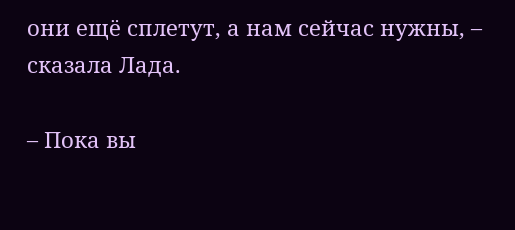они ещё сплетут, а нам сейчас нужны, – сказала Лада.

– Пока вы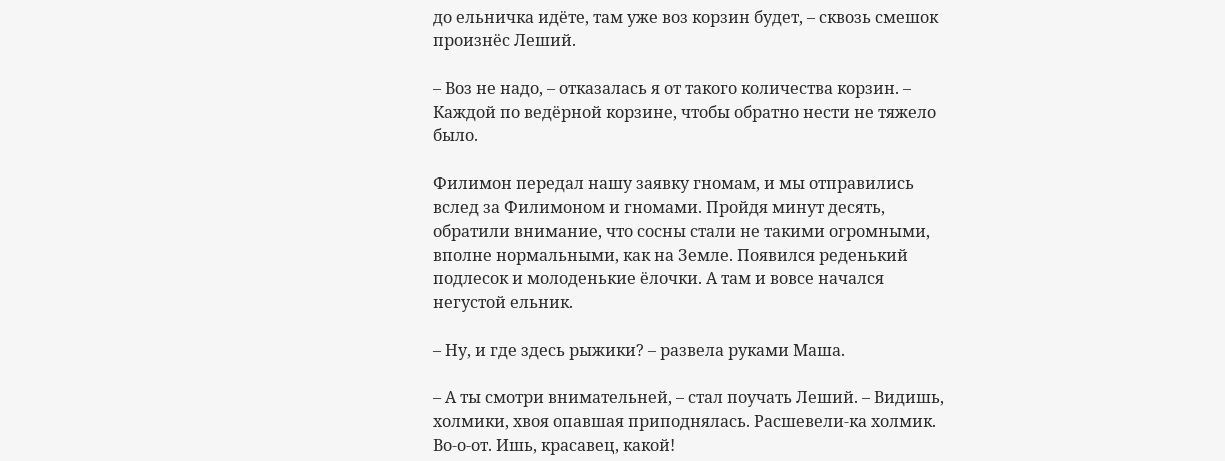до ельничка идёте, там уже воз корзин будет, – сквозь смешок произнёс Леший.

– Воз не надо, – отказалась я от такого количества корзин. – Каждой по ведёрной корзине, чтобы обратно нести не тяжело было.

Филимон передал нашу заявку гномам, и мы отправились вслед за Филимоном и гномами. Пройдя минут десять, обратили внимание, что сосны стали не такими огромными, вполне нормальными, как на Земле. Появился реденький подлесок и молоденькие ёлочки. А там и вовсе начался негустой ельник.

– Ну, и где здесь рыжики? – развела руками Маша.

– А ты смотри внимательней, – стал поучать Леший. – Видишь, холмики, хвоя опавшая приподнялась. Расшевели-ка холмик. Во-о-от. Ишь, красавец, какой!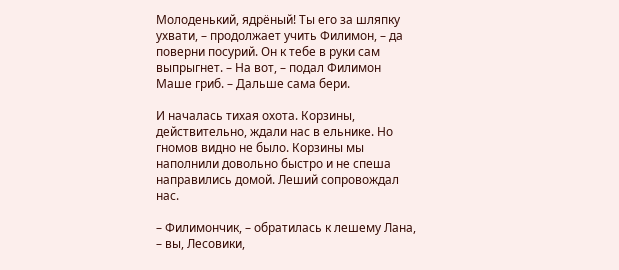Молоденький, ядрёный! Ты его за шляпку ухвати, – продолжает учить Филимон, – да поверни посурий. Он к тебе в руки сам выпрыгнет. – На вот, – подал Филимон Маше гриб. – Дальше сама бери.

И началась тихая охота. Корзины, действительно, ждали нас в ельнике. Но гномов видно не было. Корзины мы наполнили довольно быстро и не спеша направились домой. Леший сопровождал нас.

– Филимончик, – обратилась к лешему Лана, – вы, Лесовики,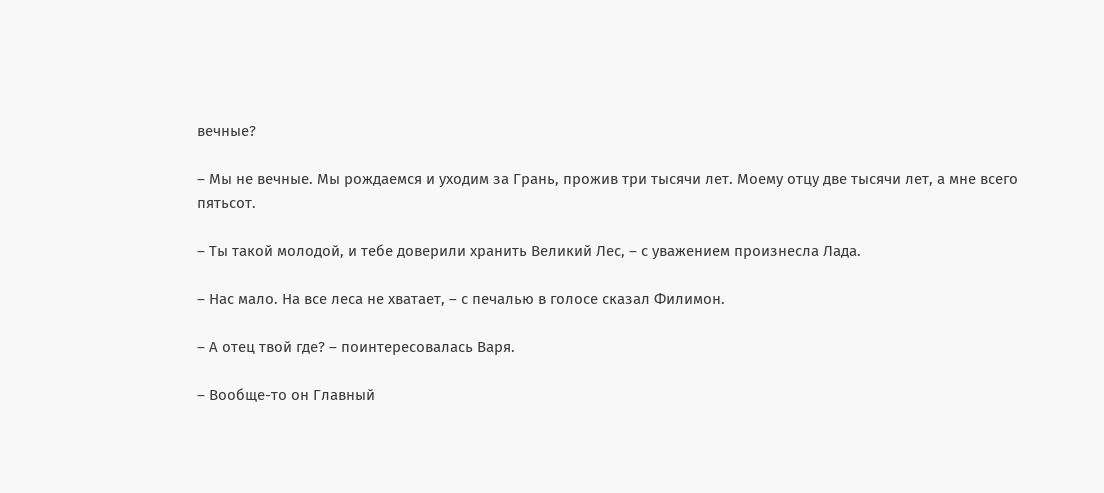вечные?

– Мы не вечные. Мы рождаемся и уходим за Грань, прожив три тысячи лет. Моему отцу две тысячи лет, а мне всего пятьсот.

– Ты такой молодой, и тебе доверили хранить Великий Лес, – с уважением произнесла Лада.

– Нас мало. На все леса не хватает, – с печалью в голосе сказал Филимон.

– А отец твой где? – поинтересовалась Варя.

– Вообще-то он Главный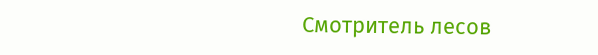Смотритель лесов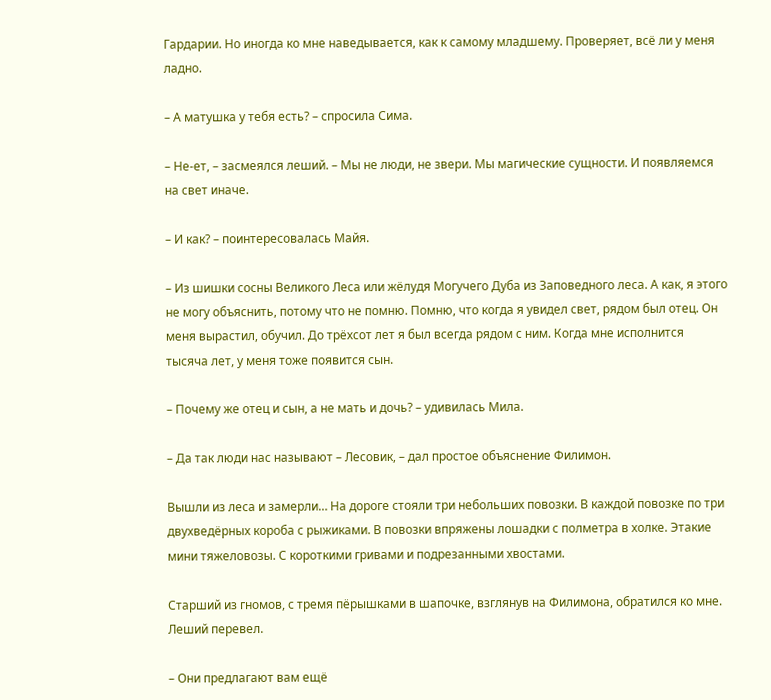Гардарии. Но иногда ко мне наведывается, как к самому младшему. Проверяет, всё ли у меня ладно.

– А матушка у тебя есть? – спросила Сима.

– Не-ет, – засмеялся леший. – Мы не люди, не звери. Мы магические сущности. И появляемся на свет иначе.

– И как? – поинтересовалась Майя.

– Из шишки сосны Великого Леса или жёлудя Могучего Дуба из Заповедного леса. А как, я этого не могу объяснить, потому что не помню. Помню, что когда я увидел свет, рядом был отец. Он меня вырастил, обучил. До трёхсот лет я был всегда рядом с ним. Когда мне исполнится тысяча лет, у меня тоже появится сын.

– Почему же отец и сын, а не мать и дочь? – удивилась Мила.

– Да так люди нас называют – Лесовик, – дал простое объяснение Филимон.

Вышли из леса и замерли… На дороге стояли три небольших повозки. В каждой повозке по три двухведёрных короба с рыжиками. В повозки впряжены лошадки с полметра в холке. Этакие мини тяжеловозы. С короткими гривами и подрезанными хвостами.

Старший из гномов, с тремя пёрышками в шапочке, взглянув на Филимона, обратился ко мне. Леший перевел.

– Они предлагают вам ещё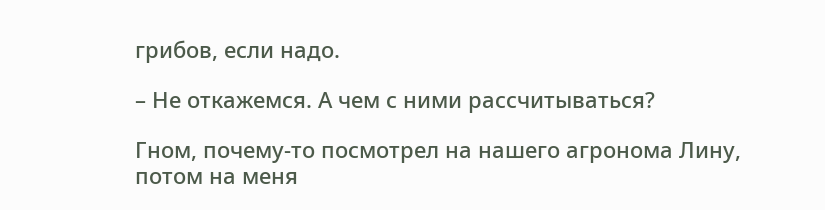грибов, если надо.

– Не откажемся. А чем с ними рассчитываться?

Гном, почему-то посмотрел на нашего агронома Лину, потом на меня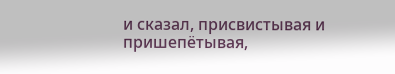и сказал, присвистывая и пришепётывая,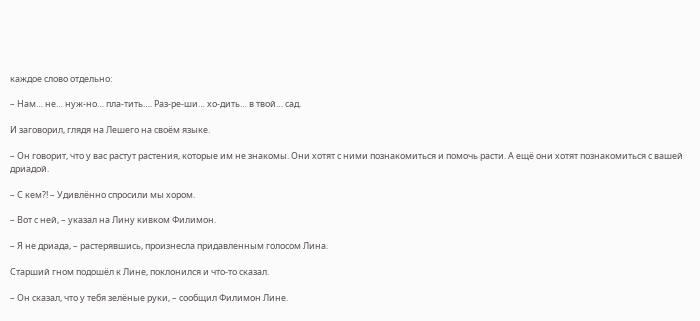каждое слово отдельно:

– Нам… не… нуж-но… пла-тить…. Раз-ре-ши… хо-дить… в твой… сад.

И заговорил, глядя на Лешего на своём языке.

– Он говорит, что у вас растут растения, которые им не знакомы. Они хотят с ними познакомиться и помочь расти. А ещё они хотят познакомиться с вашей дриадой.

– С кем?! – Удивлённо спросили мы хором.

– Вот с ней, – указал на Лину кивком Филимон.

– Я не дриада, – растерявшись, произнесла придавленным голосом Лина.

Старший гном подошёл к Лине, поклонился и что-то сказал.

– Он сказал, что у тебя зелёные руки, – сообщил Филимон Лине.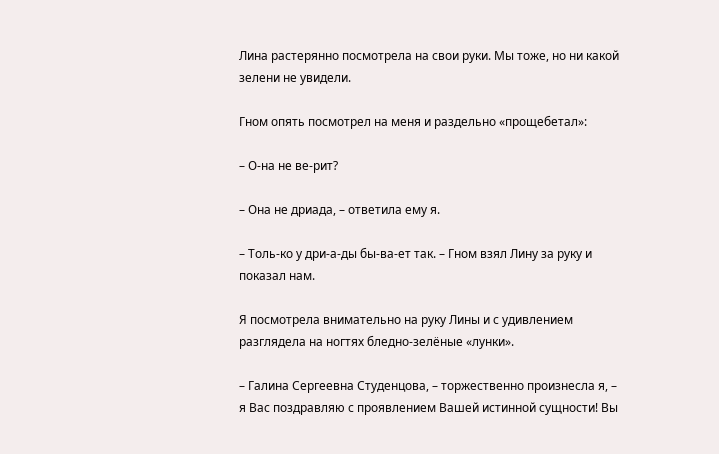Лина растерянно посмотрела на свои руки. Мы тоже, но ни какой зелени не увидели.

Гном опять посмотрел на меня и раздельно «прощебетал»:

– О-на не ве-рит?

– Она не дриада, – ответила ему я.

– Толь-ко у дри-а-ды бы-ва-ет так. – Гном взял Лину за руку и показал нам.

Я посмотрела внимательно на руку Лины и с удивлением разглядела на ногтях бледно-зелёные «лунки».

– Галина Сергеевна Студенцова, – торжественно произнесла я, – я Вас поздравляю с проявлением Вашей истинной сущности! Вы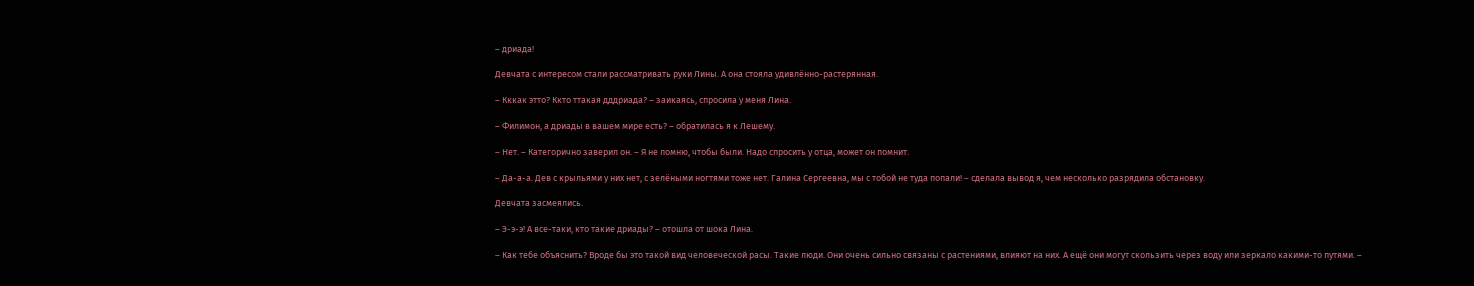– дриада!

Девчата с интересом стали рассматривать руки Лины. А она стояла удивлённо-растерянная.

– Кккак этто? Ккто ттакая дддриада? – заикаясь, спросила у меня Лина.

– Филимон, а дриады в вашем мире есть? – обратилась я к Лешему.

– Нет. – Категорично заверил он. – Я не помню, чтобы были. Надо спросить у отца, может он помнит.

– Да-а-а. Дев с крыльями у них нет, с зелёными ногтями тоже нет. Галина Сергеевна, мы с тобой не туда попали! – сделала вывод я, чем несколько разрядила обстановку.

Девчата засмеялись.

– Э-э-э! А все-таки, кто такие дриады? – отошла от шока Лина.

– Как тебе объяснить? Вроде бы это такой вид человеческой расы. Такие люди. Они очень сильно связаны с растениями, влияют на них. А ещё они могут скользить через воду или зеркало какими-то путями. –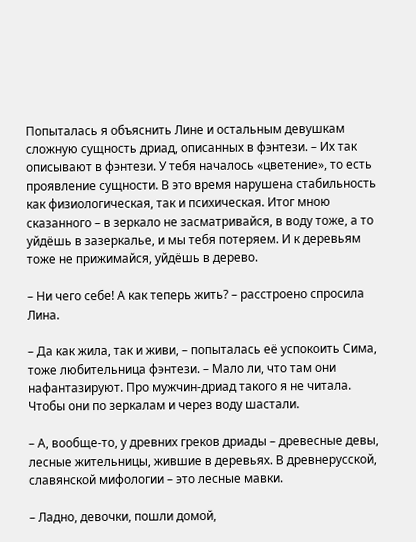Попыталась я объяснить Лине и остальным девушкам сложную сущность дриад, описанных в фэнтези. – Их так описывают в фэнтези. У тебя началось «цветение», то есть проявление сущности. В это время нарушена стабильность как физиологическая, так и психическая. Итог мною сказанного – в зеркало не засматривайся, в воду тоже, а то уйдёшь в зазеркалье, и мы тебя потеряем. И к деревьям тоже не прижимайся, уйдёшь в дерево.

– Ни чего себе! А как теперь жить? – расстроено спросила Лина.

– Да как жила, так и живи, – попыталась её успокоить Сима, тоже любительница фэнтези. – Мало ли, что там они нафантазируют. Про мужчин-дриад такого я не читала. Чтобы они по зеркалам и через воду шастали.

– А, вообще-то, у древних греков дриады – древесные девы, лесные жительницы, жившие в деревьях. В древнерусской, славянской мифологии – это лесные мавки.

– Ладно, девочки, пошли домой,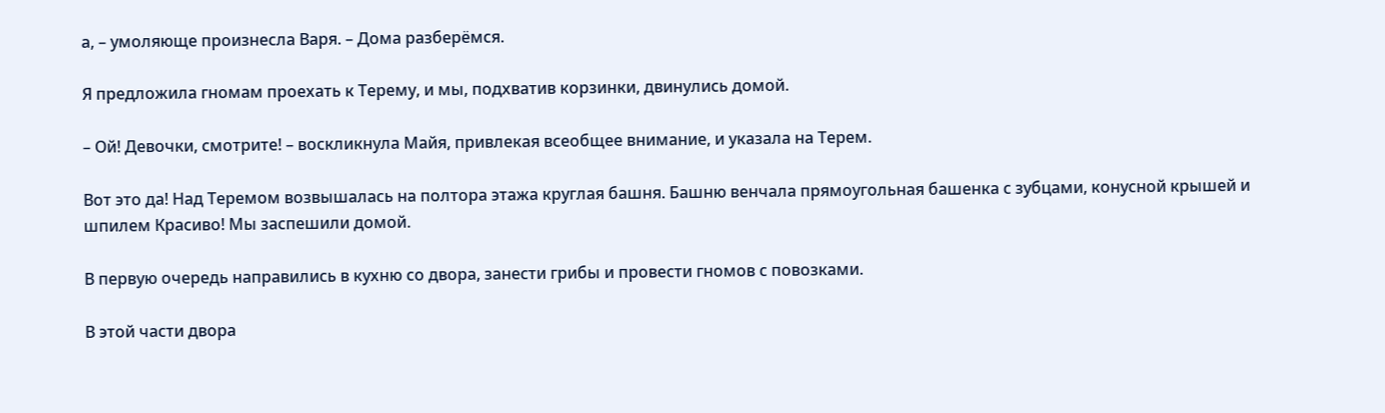а, – умоляюще произнесла Варя. – Дома разберёмся.

Я предложила гномам проехать к Терему, и мы, подхватив корзинки, двинулись домой.

– Ой! Девочки, смотрите! – воскликнула Майя, привлекая всеобщее внимание, и указала на Терем.

Вот это да! Над Теремом возвышалась на полтора этажа круглая башня. Башню венчала прямоугольная башенка с зубцами, конусной крышей и шпилем Красиво! Мы заспешили домой.

В первую очередь направились в кухню со двора, занести грибы и провести гномов с повозками.

В этой части двора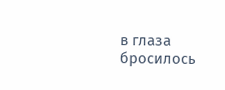в глаза бросилось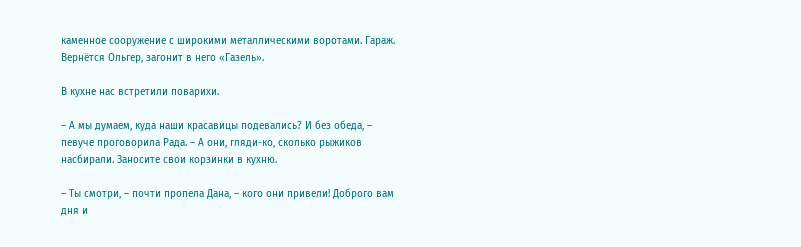каменное сооружение с широкими металлическими воротами. Гараж. Вернётся Ольгер, загонит в него «Газель».

В кухне нас встретили поварихи.

– А мы думаем, куда наши красавицы подевались? И без обеда, – певуче проговорила Рада. – А они, гляди-ко, сколько рыжиков насбирали. Заносите свои корзинки в кухню.

– Ты смотри, – почти пропела Дана, – кого они привели! Доброго вам дня и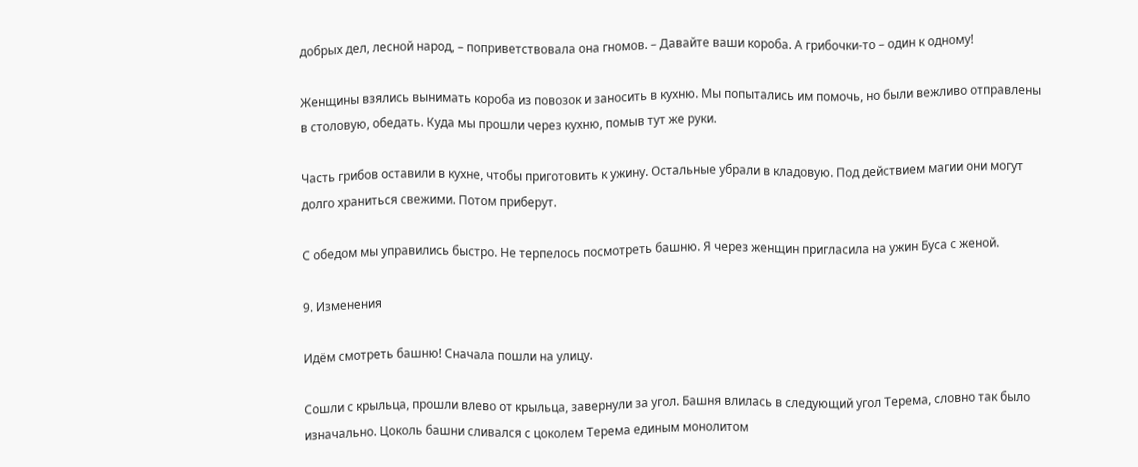добрых дел, лесной народ, – поприветствовала она гномов. – Давайте ваши короба. А грибочки-то – один к одному!

Женщины взялись вынимать короба из повозок и заносить в кухню. Мы попытались им помочь, но были вежливо отправлены в столовую, обедать. Куда мы прошли через кухню, помыв тут же руки.

Часть грибов оставили в кухне, чтобы приготовить к ужину. Остальные убрали в кладовую. Под действием магии они могут долго храниться свежими. Потом приберут.

С обедом мы управились быстро. Не терпелось посмотреть башню. Я через женщин пригласила на ужин Буса с женой.

9. Изменения

Идём смотреть башню! Сначала пошли на улицу.

Сошли с крыльца, прошли влево от крыльца, завернули за угол. Башня влилась в следующий угол Терема, словно так было изначально. Цоколь башни сливался с цоколем Терема единым монолитом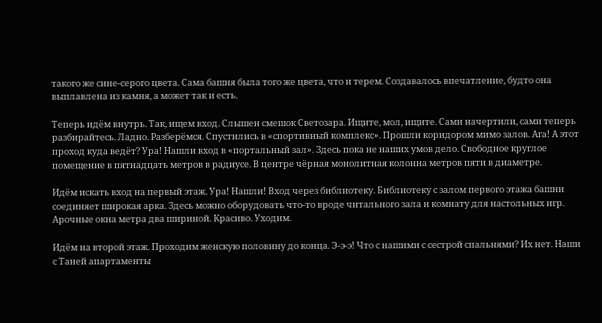такого же сине-серого цвета. Сама башня была того же цвета, что и терем. Создавалось впечатление, будто она выплавлена из камня, а может так и есть.

Теперь идём внутрь. Так, ищем вход. Слышен смешок Светозара. Ищите, мол, ищите. Сами начертили, сами теперь разбирайтесь. Ладно. Разберёмся. Спустились в «спортивный комплекс». Прошли коридором мимо залов. Ага! А этот проход куда ведёт? Ура! Нашли вход в «портальный зал». Здесь пока не наших умов дело. Свободное круглое помещение в пятнадцать метров в радиусе. В центре чёрная монолитная колонна метров пяти в диаметре.

Идём искать вход на первый этаж. Ура! Нашли! Вход через библиотеку. Библиотеку с залом первого этажа башни соединяет широкая арка. Здесь можно оборудовать что-то вроде читального зала и комнату для настольных игр. Арочные окна метра два шириной. Красиво. Уходим.

Идём на второй этаж. Проходим женскую половину до конца. Э-э-э! Что с нашими с сестрой спальнями? Их нет. Наши с Таней апартаменты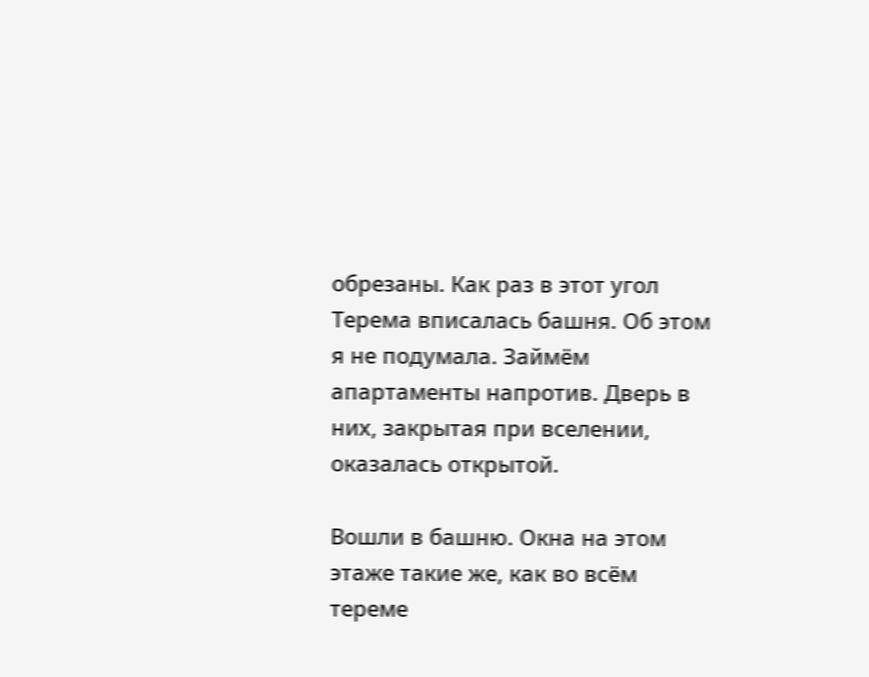обрезаны. Как раз в этот угол Терема вписалась башня. Об этом я не подумала. Займём апартаменты напротив. Дверь в них, закрытая при вселении, оказалась открытой.

Вошли в башню. Окна на этом этаже такие же, как во всём тереме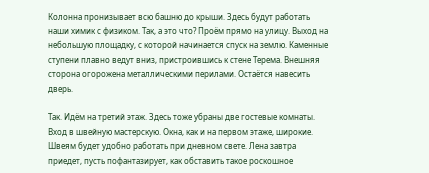Колонна пронизывает всю башню до крыши. Здесь будут работать наши химик с физиком. Так, а это что? Проём прямо на улицу. Выход на небольшую площадку, с которой начинается спуск на землю. Каменные ступени плавно ведут вниз, пристроившись к стене Терема. Внешняя сторона огорожена металлическими перилами. Остаётся навесить дверь.

Так. Идём на третий этаж. Здесь тоже убраны две гостевые комнаты. Вход в швейную мастерскую. Окна, как и на первом этаже, широкие. Швеям будет удобно работать при дневном свете. Лена завтра приедет, пусть пофантазирует, как обставить такое роскошное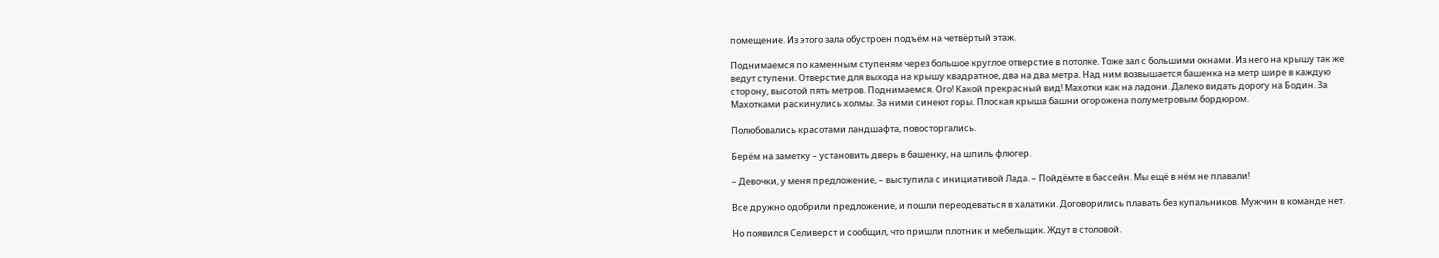помещение. Из этого зала обустроен подъём на четвёртый этаж.

Поднимаемся по каменным ступеням через большое круглое отверстие в потолке. Тоже зал с большими окнами. Из него на крышу так же ведут ступени. Отверстие для выхода на крышу квадратное, два на два метра. Над ним возвышается башенка на метр шире в каждую сторону, высотой пять метров. Поднимаемся. Ого! Какой прекрасный вид! Махотки как на ладони. Далеко видать дорогу на Бодин. За Махотками раскинулись холмы. За ними синеют горы. Плоская крыша башни огорожена полуметровым бордюром.

Полюбовались красотами ландшафта, повосторгались.

Берём на заметку – установить дверь в башенку, на шпиль флюгер.

– Девочки, у меня предложение, – выступила с инициативой Лада. – Пойдёмте в бассейн. Мы ещё в нём не плавали!

Все дружно одобрили предложение, и пошли переодеваться в халатики. Договорились плавать без купальников. Мужчин в команде нет.

Но появился Селиверст и сообщил, что пришли плотник и мебельщик. Ждут в столовой.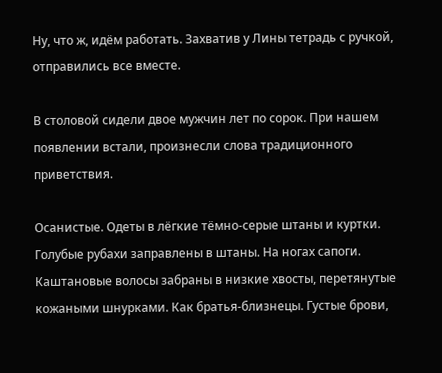Ну, что ж, идём работать. Захватив у Лины тетрадь с ручкой, отправились все вместе.

В столовой сидели двое мужчин лет по сорок. При нашем появлении встали, произнесли слова традиционного приветствия.

Осанистые. Одеты в лёгкие тёмно-серые штаны и куртки. Голубые рубахи заправлены в штаны. На ногах сапоги. Каштановые волосы забраны в низкие хвосты, перетянутые кожаными шнурками. Как братья-близнецы. Густые брови,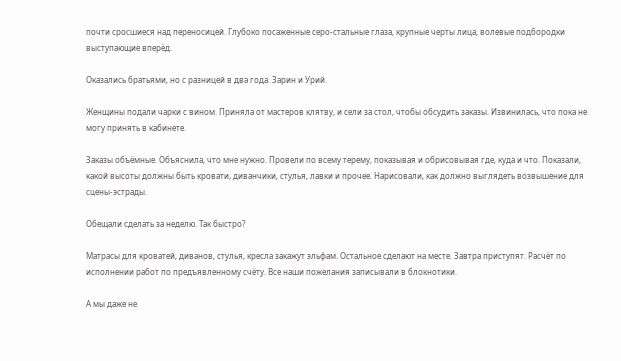почти сросшиеся над переносицей. Глубоко посаженные серо-стальные глаза, крупные черты лица, волевые подбородки выступающие вперёд.

Оказались братьями, но с разницей в два года. Зарин и Урий.

Женщины подали чарки с вином. Приняла от мастеров клятву, и сели за стол, чтобы обсудить заказы. Извинилась, что пока не могу принять в кабинете.

Заказы объёмные. Объяснила, что мне нужно. Провели по всему терему, показывая и обрисовывая где, куда и что. Показали, какой высоты должны быть кровати, диванчики, стулья, лавки и прочее. Нарисовали, как должно выглядеть возвышение для сцены-эстрады.

Обещали сделать за неделю. Так быстро?

Матрасы для кроватей, диванов, стулья, кресла закажут эльфам. Остальное сделают на месте. Завтра приступят. Расчёт по исполнении работ по предъявленному счёту. Все наши пожелания записывали в блокнотики.

А мы даже не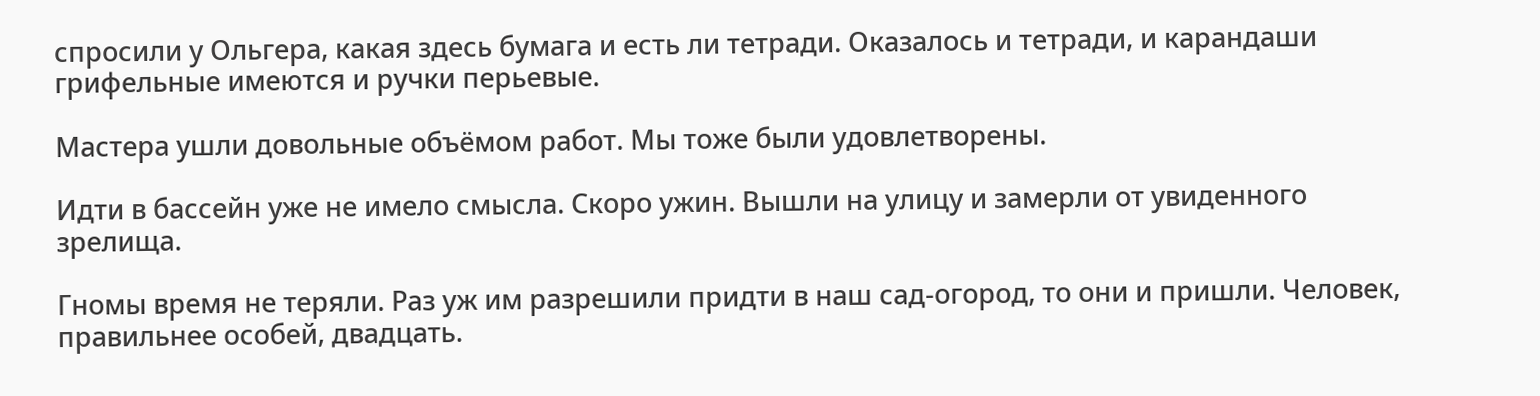спросили у Ольгера, какая здесь бумага и есть ли тетради. Оказалось и тетради, и карандаши грифельные имеются и ручки перьевые.

Мастера ушли довольные объёмом работ. Мы тоже были удовлетворены.

Идти в бассейн уже не имело смысла. Скоро ужин. Вышли на улицу и замерли от увиденного зрелища.

Гномы время не теряли. Раз уж им разрешили придти в наш сад-огород, то они и пришли. Человек, правильнее особей, двадцать.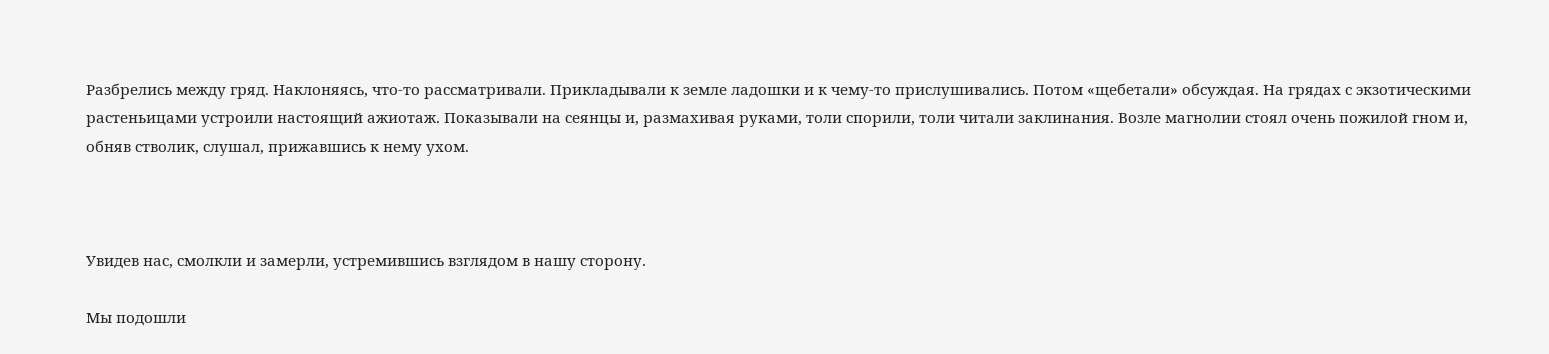Разбрелись между гряд. Наклоняясь, что-то рассматривали. Прикладывали к земле ладошки и к чему-то прислушивались. Потом «щебетали» обсуждая. На грядах с экзотическими растеньицами устроили настоящий ажиотаж. Показывали на сеянцы и, размахивая руками, толи спорили, толи читали заклинания. Возле магнолии стоял очень пожилой гном и, обняв стволик, слушал, прижавшись к нему ухом.



Увидев нас, смолкли и замерли, устремившись взглядом в нашу сторону.

Мы подошли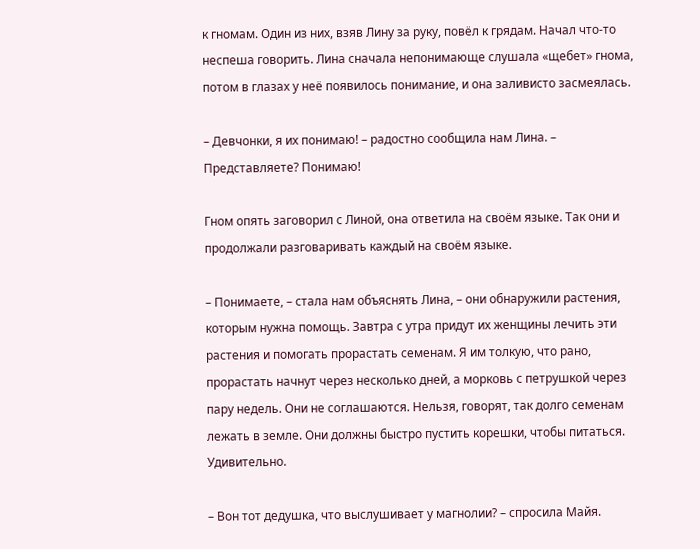к гномам. Один из них, взяв Лину за руку, повёл к грядам. Начал что-то неспеша говорить. Лина сначала непонимающе слушала «щебет» гнома, потом в глазах у неё появилось понимание, и она заливисто засмеялась.

– Девчонки, я их понимаю! – радостно сообщила нам Лина. – Представляете? Понимаю!

Гном опять заговорил с Линой, она ответила на своём языке. Так они и продолжали разговаривать каждый на своём языке.

– Понимаете, – стала нам объяснять Лина, – они обнаружили растения, которым нужна помощь. Завтра с утра придут их женщины лечить эти растения и помогать прорастать семенам. Я им толкую, что рано, прорастать начнут через несколько дней, а морковь с петрушкой через пару недель. Они не соглашаются. Нельзя, говорят, так долго семенам лежать в земле. Они должны быстро пустить корешки, чтобы питаться. Удивительно.

– Вон тот дедушка, что выслушивает у магнолии? – спросила Майя.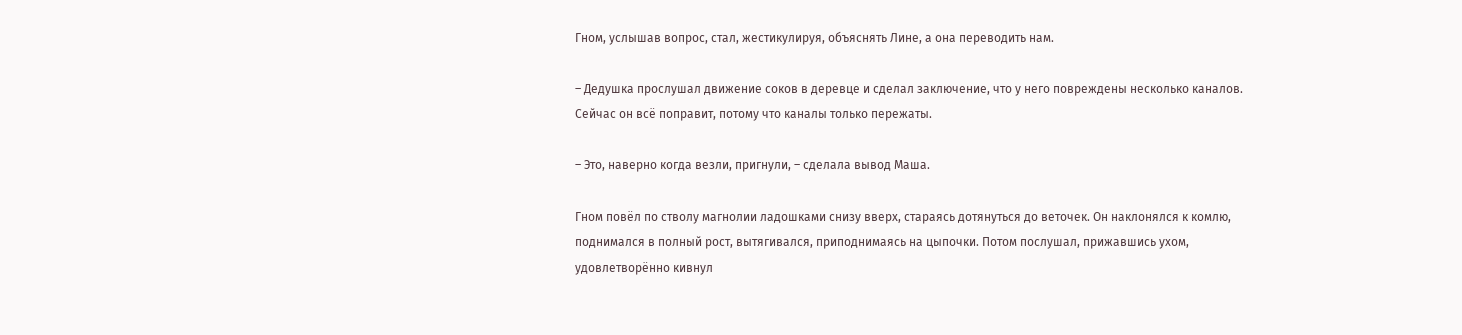Гном, услышав вопрос, стал, жестикулируя, объяснять Лине, а она переводить нам.

– Дедушка прослушал движение соков в деревце и сделал заключение, что у него повреждены несколько каналов. Сейчас он всё поправит, потому что каналы только пережаты.

– Это, наверно когда везли, пригнули, – сделала вывод Маша.

Гном повёл по стволу магнолии ладошками снизу вверх, стараясь дотянуться до веточек. Он наклонялся к комлю, поднимался в полный рост, вытягивался, приподнимаясь на цыпочки. Потом послушал, прижавшись ухом, удовлетворённо кивнул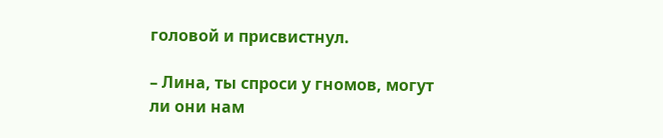головой и присвистнул.

– Лина, ты спроси у гномов, могут ли они нам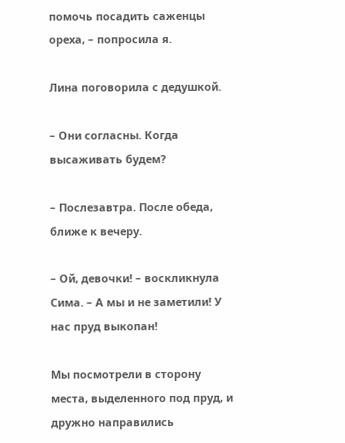помочь посадить саженцы ореха, – попросила я.

Лина поговорила с дедушкой.

– Они согласны. Когда высаживать будем?

– Послезавтра. После обеда, ближе к вечеру.

– Ой, девочки! – воскликнула Сима. – А мы и не заметили! У нас пруд выкопан!

Мы посмотрели в сторону места, выделенного под пруд, и дружно направились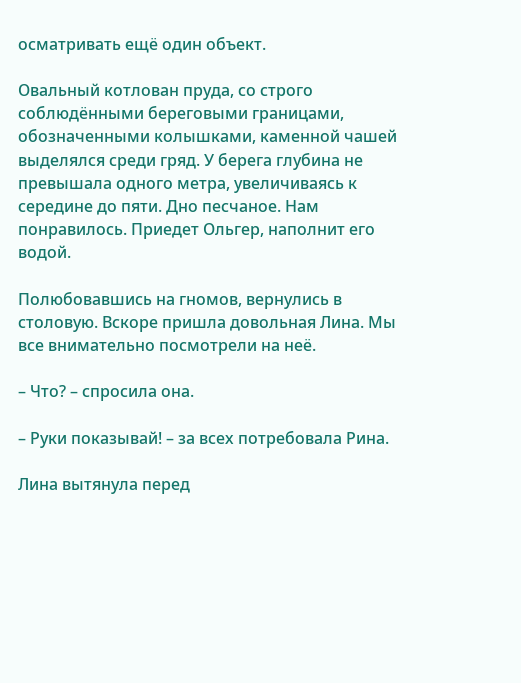осматривать ещё один объект.

Овальный котлован пруда, со строго соблюдёнными береговыми границами, обозначенными колышками, каменной чашей выделялся среди гряд. У берега глубина не превышала одного метра, увеличиваясь к середине до пяти. Дно песчаное. Нам понравилось. Приедет Ольгер, наполнит его водой.

Полюбовавшись на гномов, вернулись в столовую. Вскоре пришла довольная Лина. Мы все внимательно посмотрели на неё.

– Что? – спросила она.

– Руки показывай! – за всех потребовала Рина.

Лина вытянула перед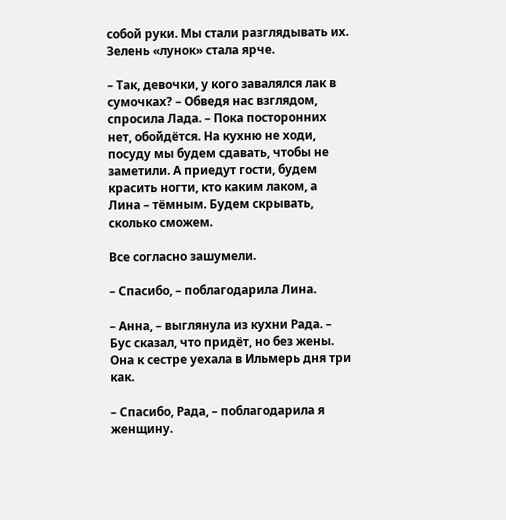собой руки. Мы стали разглядывать их. Зелень «лунок» стала ярче.

– Так, девочки, у кого завалялся лак в сумочках? – Обведя нас взглядом, спросила Лада. – Пока посторонних нет, обойдётся. На кухню не ходи, посуду мы будем сдавать, чтобы не заметили. А приедут гости, будем красить ногти, кто каким лаком, а Лина – тёмным. Будем скрывать, сколько сможем.

Все согласно зашумели.

– Спасибо, – поблагодарила Лина.

– Анна, – выглянула из кухни Рада. – Бус сказал, что придёт, но без жены. Она к сестре уехала в Ильмерь дня три как.

– Спасибо, Рада, – поблагодарила я женщину.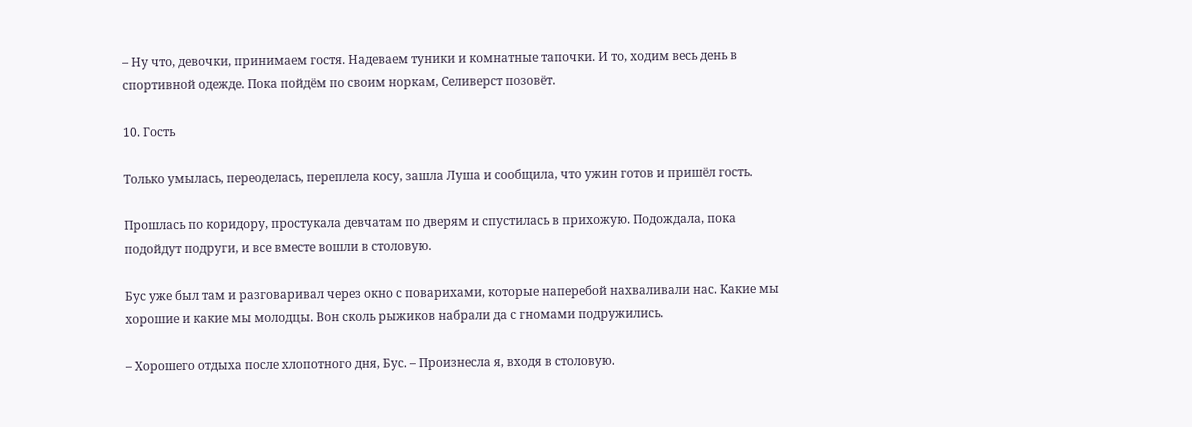– Ну что, девочки, принимаем гостя. Надеваем туники и комнатные тапочки. И то, ходим весь день в спортивной одежде. Пока пойдём по своим норкам, Селиверст позовёт.

10. Гость

Только умылась, переоделась, переплела косу, зашла Луша и сообщила, что ужин готов и пришёл гость.

Прошлась по коридору, простукала девчатам по дверям и спустилась в прихожую. Подождала, пока подойдут подруги, и все вместе вошли в столовую.

Бус уже был там и разговаривал через окно с поварихами, которые наперебой нахваливали нас. Какие мы хорошие и какие мы молодцы. Вон сколь рыжиков набрали да с гномами подружились.

– Хорошего отдыха после хлопотного дня, Бус. – Произнесла я, входя в столовую.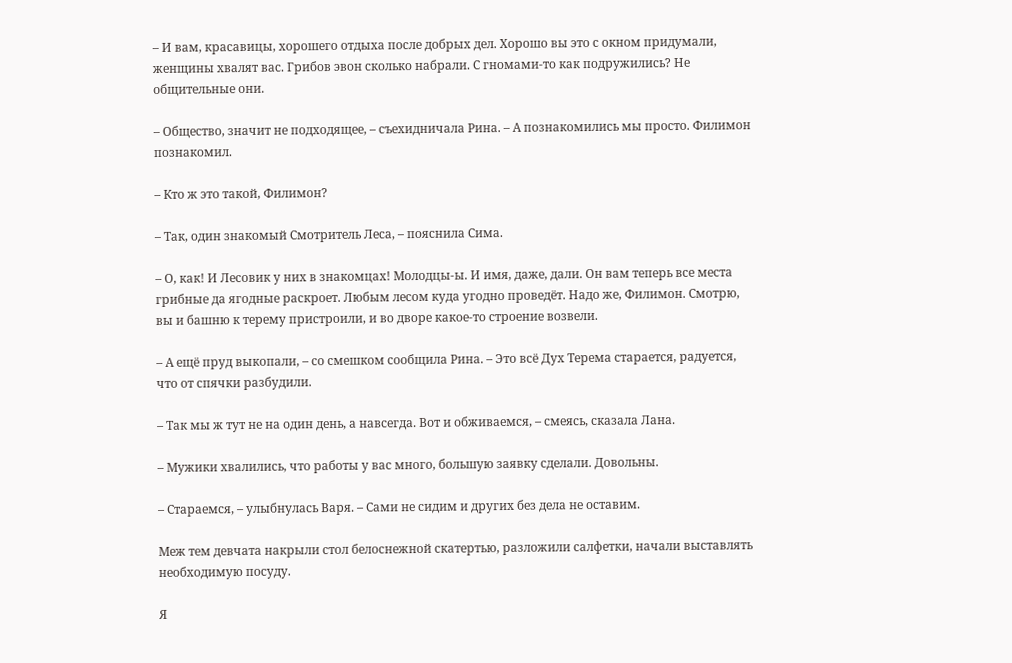– И вам, красавицы, хорошего отдыха после добрых дел. Хорошо вы это с окном придумали, женщины хвалят вас. Грибов эвон сколько набрали. С гномами-то как подружились? Не общительные они.

– Общество, значит не подходящее, – съехидничала Рина. – А познакомились мы просто. Филимон познакомил.

– Кто ж это такой, Филимон?

– Так, один знакомый Смотритель Леса, – пояснила Сима.

– О, как! И Лесовик у них в знакомцах! Молодцы-ы. И имя, даже, дали. Он вам теперь все места грибные да ягодные раскроет. Любым лесом куда угодно проведёт. Надо же, Филимон. Смотрю, вы и башню к терему пристроили, и во дворе какое-то строение возвели.

– А ещё пруд выкопали, – со смешком сообщила Рина. – Это всё Дух Терема старается, радуется, что от спячки разбудили.

– Так мы ж тут не на один день, а навсегда. Вот и обживаемся, – смеясь, сказала Лана.

– Мужики хвалились, что работы у вас много, большую заявку сделали. Довольны.

– Стараемся, – улыбнулась Варя. – Сами не сидим и других без дела не оставим.

Меж тем девчата накрыли стол белоснежной скатертью, разложили салфетки, начали выставлять необходимую посуду.

Я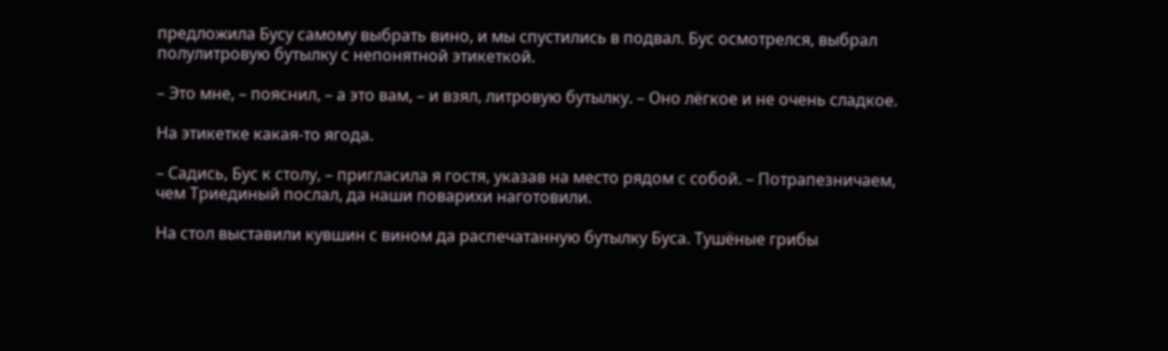предложила Бусу самому выбрать вино, и мы спустились в подвал. Бус осмотрелся, выбрал полулитровую бутылку с непонятной этикеткой.

– Это мне, – пояснил, – а это вам, – и взял, литровую бутылку. – Оно лёгкое и не очень сладкое.

На этикетке какая-то ягода.

– Садись, Бус к столу, – пригласила я гостя, указав на место рядом с собой. – Потрапезничаем, чем Триединый послал, да наши поварихи наготовили.

На стол выставили кувшин с вином да распечатанную бутылку Буса. Тушёные грибы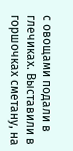с овощами подали в глечиках. Выставили в горшочках сметану, на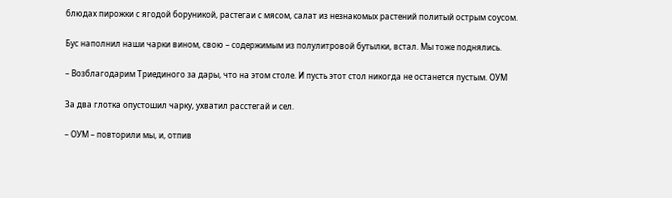блюдах пирожки с ягодой боруникой, растегаи с мясом, салат из незнакомых растений политый острым соусом.

Бус наполнил наши чарки вином, свою – содержимым из полулитровой бутылки, встал. Мы тоже поднялись.

– Возблагодарим Триединого за дары, что на этом столе. И пусть этот стол никогда не останется пустым. ОУМ

За два глотка опустошил чарку, ухватил расстегай и сел.

– ОУМ – повторили мы, и, отпив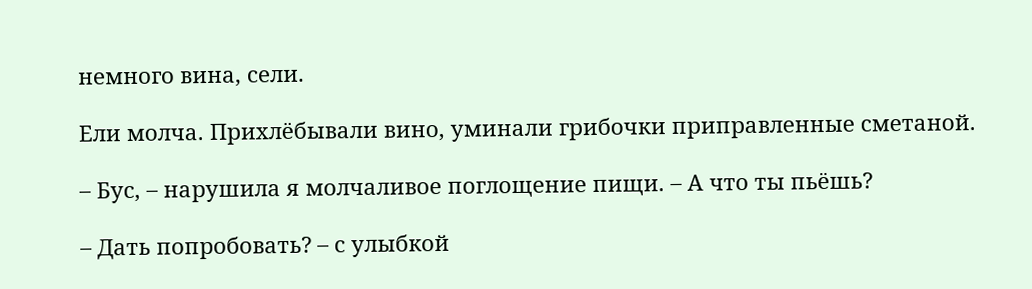немного вина, сели.

Ели молча. Прихлёбывали вино, уминали грибочки приправленные сметаной.

– Бус, – нарушила я молчаливое поглощение пищи. – А что ты пьёшь?

– Дать попробовать? – с улыбкой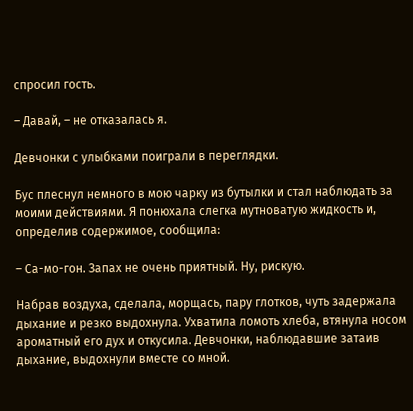спросил гость.

– Давай, – не отказалась я.

Девчонки с улыбками поиграли в переглядки.

Бус плеснул немного в мою чарку из бутылки и стал наблюдать за моими действиями. Я понюхала слегка мутноватую жидкость и, определив содержимое, сообщила:

– Са-мо-гон. Запах не очень приятный. Ну, рискую.

Набрав воздуха, сделала, морщась, пару глотков, чуть задержала дыхание и резко выдохнула. Ухватила ломоть хлеба, втянула носом ароматный его дух и откусила. Девчонки, наблюдавшие затаив дыхание, выдохнули вместе со мной.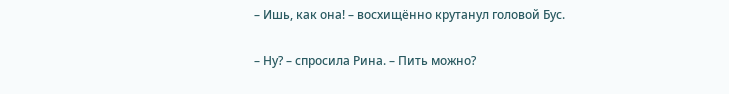– Ишь, как она! – восхищённо крутанул головой Бус.

– Ну? – спросила Рина. – Пить можно?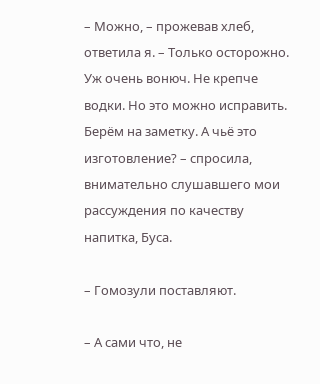– Можно, – прожевав хлеб, ответила я. – Только осторожно. Уж очень вонюч. Не крепче водки. Но это можно исправить. Берём на заметку. А чьё это изготовление? – спросила, внимательно слушавшего мои рассуждения по качеству напитка, Буса.

– Гомозули поставляют.

– А сами что, не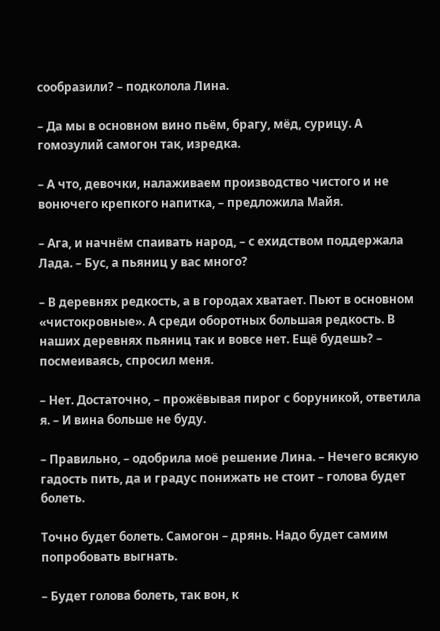сообразили? – подколола Лина.

– Да мы в основном вино пьём, брагу, мёд, сурицу. А гомозулий самогон так, изредка.

– А что, девочки, налаживаем производство чистого и не вонючего крепкого напитка, – предложила Майя.

– Ага, и начнём спаивать народ, – с ехидством поддержала Лада. – Бус, а пьяниц у вас много?

– В деревнях редкость, а в городах хватает. Пьют в основном «чистокровные». А среди оборотных большая редкость. В наших деревнях пьяниц так и вовсе нет. Ещё будешь? – посмеиваясь, спросил меня.

– Нет. Достаточно, – прожёвывая пирог с боруникой, ответила я. – И вина больше не буду.

– Правильно, – одобрила моё решение Лина. – Нечего всякую гадость пить, да и градус понижать не стоит – голова будет болеть.

Точно будет болеть. Самогон – дрянь. Надо будет самим попробовать выгнать.

– Будет голова болеть, так вон, к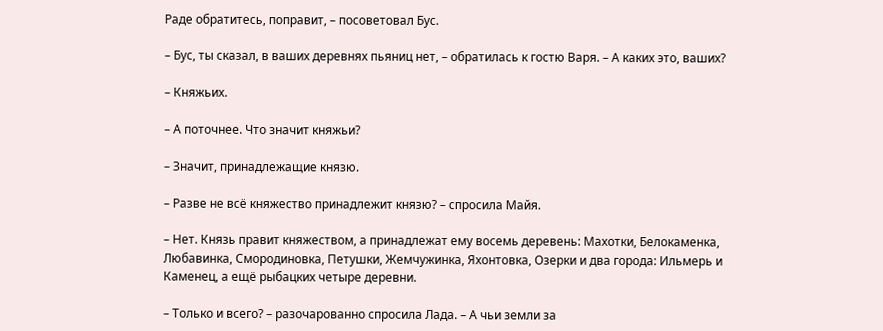Раде обратитесь, поправит, – посоветовал Бус.

– Бус, ты сказал, в ваших деревнях пьяниц нет, – обратилась к гостю Варя. – А каких это, ваших?

– Княжьих.

– А поточнее. Что значит княжьи?

– Значит, принадлежащие князю.

– Разве не всё княжество принадлежит князю? – спросила Майя.

– Нет. Князь правит княжеством, а принадлежат ему восемь деревень: Махотки, Белокаменка, Любавинка, Смородиновка, Петушки, Жемчужинка, Яхонтовка, Озерки и два города: Ильмерь и Каменец, а ещё рыбацких четыре деревни.

– Только и всего? – разочарованно спросила Лада. – А чьи земли за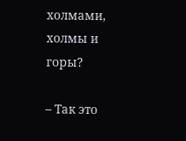холмами, холмы и горы?

– Так это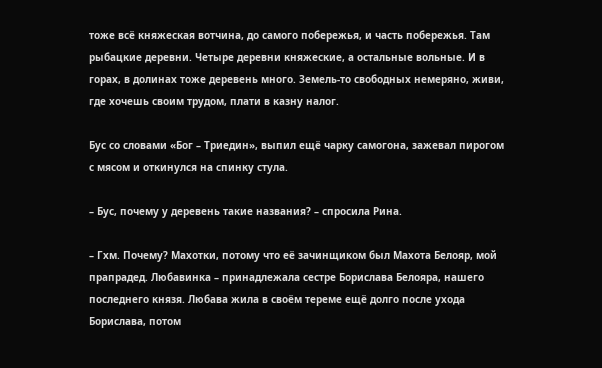тоже всё княжеская вотчина, до самого побережья, и часть побережья. Там рыбацкие деревни. Четыре деревни княжеские, а остальные вольные. И в горах, в долинах тоже деревень много. Земель-то свободных немеряно, живи, где хочешь своим трудом, плати в казну налог.

Бус со словами «Бог – Триедин», выпил ещё чарку самогона, зажевал пирогом с мясом и откинулся на спинку стула.

– Бус, почему у деревень такие названия? – спросила Рина.

– Гхм. Почему? Махотки, потому что её зачинщиком был Махота Белояр, мой прапрадед. Любавинка – принадлежала сестре Борислава Белояра, нашего последнего князя. Любава жила в своём тереме ещё долго после ухода Борислава, потом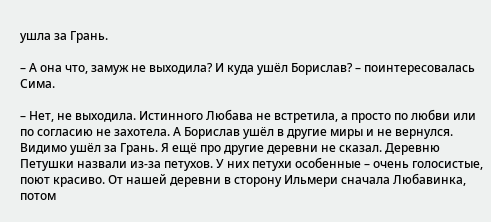ушла за Грань.

– А она что, замуж не выходила? И куда ушёл Борислав? – поинтересовалась Сима.

– Нет, не выходила. Истинного Любава не встретила, а просто по любви или по согласию не захотела. А Борислав ушёл в другие миры и не вернулся. Видимо ушёл за Грань. Я ещё про другие деревни не сказал. Деревню Петушки назвали из-за петухов. У них петухи особенные – очень голосистые, поют красиво. От нашей деревни в сторону Ильмери сначала Любавинка, потом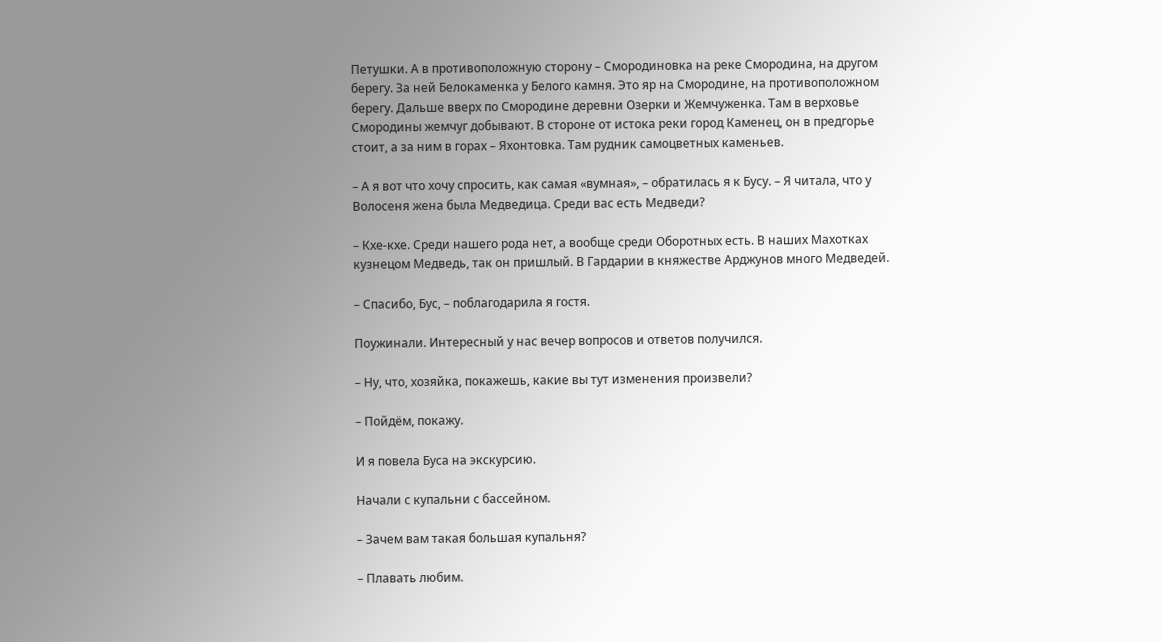Петушки. А в противоположную сторону – Смородиновка на реке Смородина, на другом берегу. За ней Белокаменка у Белого камня. Это яр на Смородине, на противоположном берегу. Дальше вверх по Смородине деревни Озерки и Жемчуженка. Там в верховье Смородины жемчуг добывают. В стороне от истока реки город Каменец, он в предгорье стоит, а за ним в горах – Яхонтовка. Там рудник самоцветных каменьев.

– А я вот что хочу спросить, как самая «вумная», – обратилась я к Бусу. – Я читала, что у Волосеня жена была Медведица. Среди вас есть Медведи?

– Кхе-кхе. Среди нашего рода нет, а вообще среди Оборотных есть. В наших Махотках кузнецом Медведь, так он пришлый. В Гардарии в княжестве Арджунов много Медведей.

– Спасибо, Бус, – поблагодарила я гостя.

Поужинали. Интересный у нас вечер вопросов и ответов получился.

– Ну, что, хозяйка, покажешь, какие вы тут изменения произвели?

– Пойдём, покажу.

И я повела Буса на экскурсию.

Начали с купальни с бассейном.

– Зачем вам такая большая купальня?

– Плавать любим.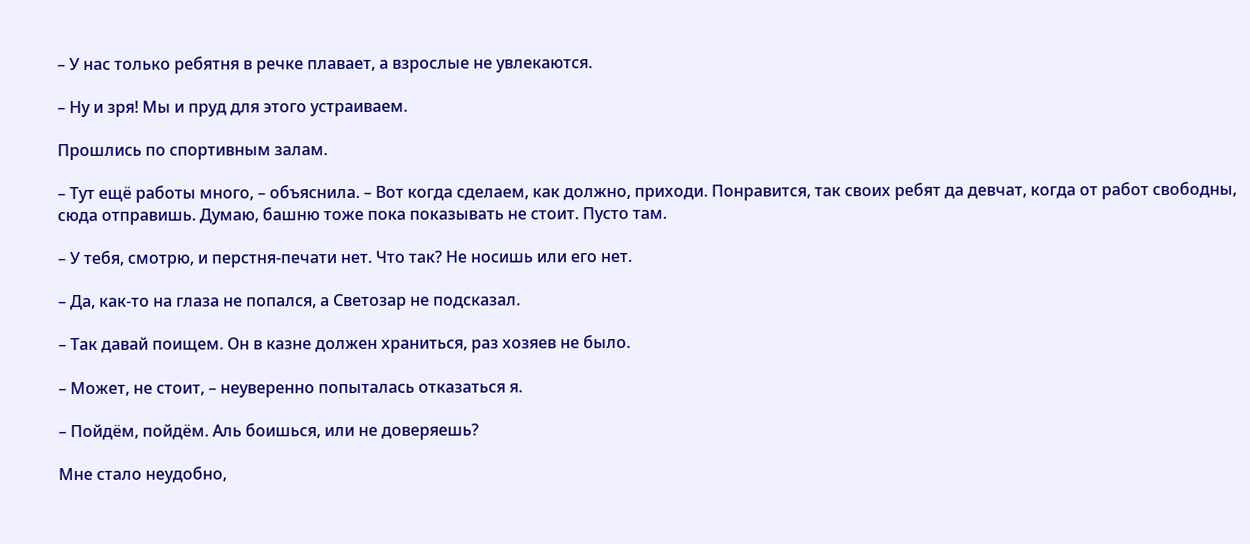– У нас только ребятня в речке плавает, а взрослые не увлекаются.

– Ну и зря! Мы и пруд для этого устраиваем.

Прошлись по спортивным залам.

– Тут ещё работы много, – объяснила. – Вот когда сделаем, как должно, приходи. Понравится, так своих ребят да девчат, когда от работ свободны, сюда отправишь. Думаю, башню тоже пока показывать не стоит. Пусто там.

– У тебя, смотрю, и перстня-печати нет. Что так? Не носишь или его нет.

– Да, как-то на глаза не попался, а Светозар не подсказал.

– Так давай поищем. Он в казне должен храниться, раз хозяев не было.

– Может, не стоит, – неуверенно попыталась отказаться я.

– Пойдём, пойдём. Аль боишься, или не доверяешь?

Мне стало неудобно,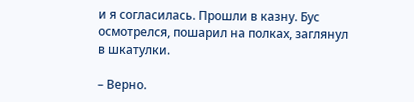и я согласилась. Прошли в казну. Бус осмотрелся, пошарил на полках, заглянул в шкатулки.

– Верно.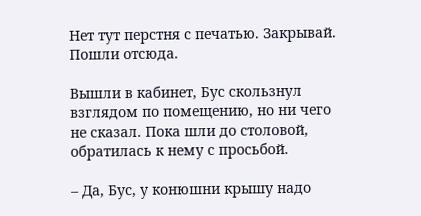Нет тут перстня с печатью. Закрывай. Пошли отсюда.

Вышли в кабинет, Бус скользнул взглядом по помещению, но ни чего не сказал. Пока шли до столовой, обратилась к нему с просьбой.

– Да, Бус, у конюшни крышу надо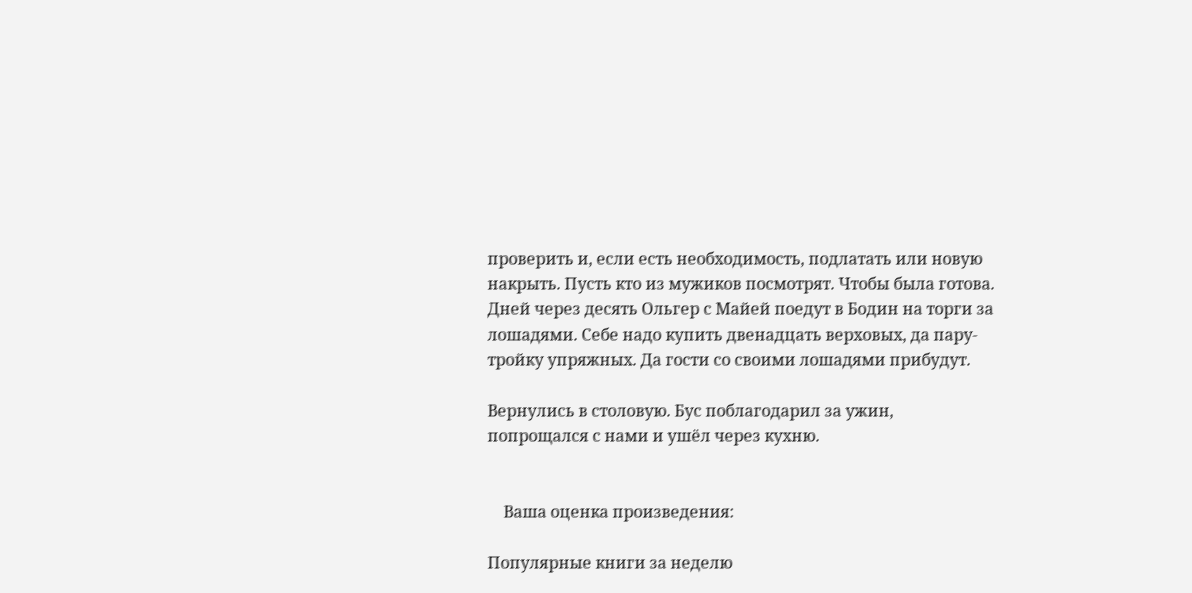проверить и, если есть необходимость, подлатать или новую накрыть. Пусть кто из мужиков посмотрят. Чтобы была готова. Дней через десять Ольгер с Майей поедут в Бодин на торги за лошадями. Себе надо купить двенадцать верховых, да пару-тройку упряжных. Да гости со своими лошадями прибудут.

Вернулись в столовую. Бус поблагодарил за ужин, попрощался с нами и ушёл через кухню.


    Ваша оценка произведения:

Популярные книги за неделю